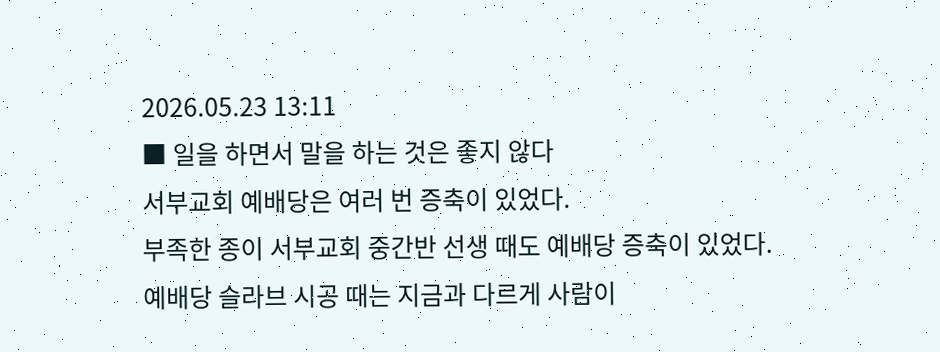2026.05.23 13:11
■ 일을 하면서 말을 하는 것은 좋지 않다
서부교회 예배당은 여러 번 증축이 있었다.
부족한 종이 서부교회 중간반 선생 때도 예배당 증축이 있었다.
예배당 슬라브 시공 때는 지금과 다르게 사람이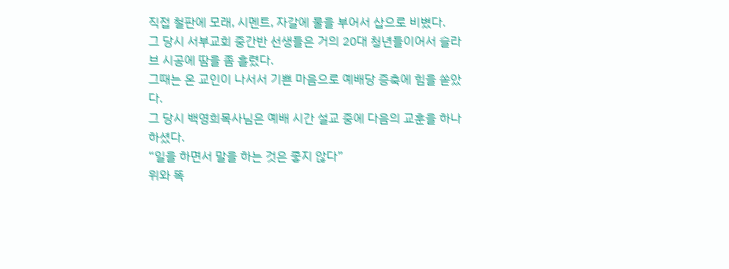직접 철판에 모래, 시멘트, 자갈에 물을 부어서 삽으로 비볐다.
그 당시 서부교회 중간반 선생들은 거의 20대 청년들이어서 슬라브 시공에 땀을 좀 흘렸다.
그때는 온 교인이 나서서 기쁜 마음으로 예배당 증축에 힘을 쏟았다.
그 당시 백영희목사님은 예배 시간 설교 중에 다음의 교훈을 하나 하셨다.
“일을 하면서 말을 하는 것은 좋지 않다”
위와 똑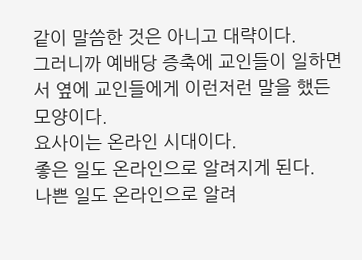같이 말씀한 것은 아니고 대략이다.
그러니까 예배당 증축에 교인들이 일하면서 옆에 교인들에게 이런저런 말을 했든 모양이다.
요사이는 온라인 시대이다.
좋은 일도 온라인으로 알려지게 된다.
나쁜 일도 온라인으로 알려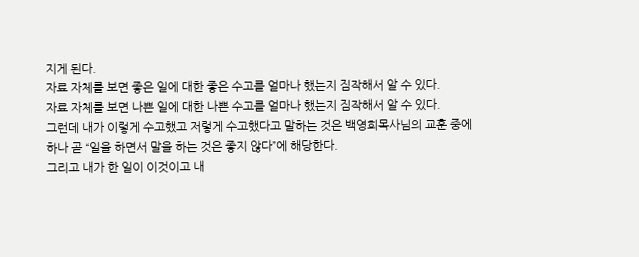지게 된다.
자료 자체를 보면 좋은 일에 대한 좋은 수고를 얼마나 했는지 짐작해서 알 수 있다.
자료 자체를 보면 나쁜 일에 대한 나쁜 수고를 얼마나 했는지 짐작해서 알 수 있다.
그런데 내가 이렇게 수고했고 저렇게 수고했다고 말하는 것은 백영희목사님의 교훈 중에 하나 곧 “일을 하면서 말을 하는 것은 좋지 않다”에 해당한다.
그리고 내가 한 일이 이것이고 내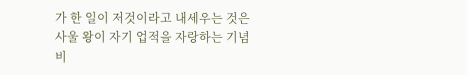가 한 일이 저것이라고 내세우는 것은 사울 왕이 자기 업적을 자랑하는 기념비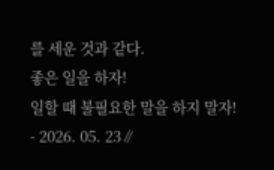를 세운 것과 같다.
좋은 일을 하자!
일할 때 불필요한 말을 하지 말자!
- 2026. 05. 23∥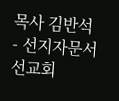목사 김반석
- 선지자문서선교회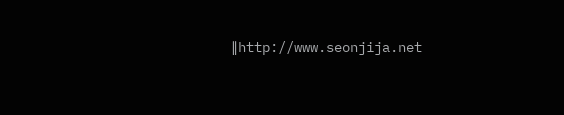∥http://www.seonjija.net